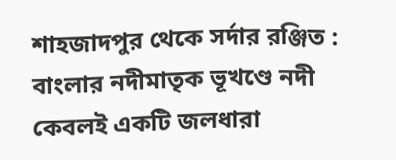শাহজাদপুর থেকে সর্দার রঞ্জিত :
বাংলার নদীমাতৃক ভূখণ্ডে নদী কেবলই একটি জলধারা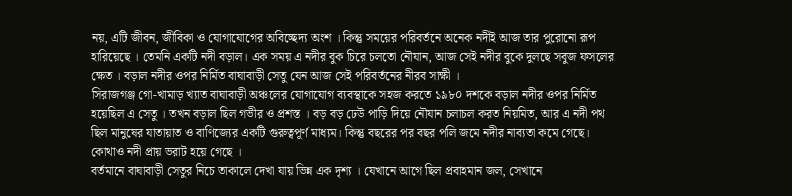নয়, এটি জীবন, জীবিকা ও যোগাযোগের অবিচ্ছেদ্য অংশ । কিন্তু সময়ের পরিবর্তনে অনেক নদীই আজ তার পুরোনো রূপ হারিয়েছে । তেমনি একটি নদী বড়াল। এক সময় এ নদীর বুক চিরে চলতো নৌযান, আজ সেই নদীর বুকে দুলছে সবুজ ফসলের ক্ষেত । বড়াল নদীর ওপর নির্মিত বাঘাবাড়ী সেতু যেন আজ সেই পরিবর্তনের নীরব সাক্ষী ।
সিরাজগঞ্জ গো-খামাড় খ্যাত বাঘাবাড়ী অঞ্চলের যোগাযোগ ব্যবস্থাকে সহজ করতে ১৯৮০ দশকে বড়াল নদীর ওপর নির্মিত হয়েছিল এ সেতু । তখন বড়াল ছিল গভীর ও প্রশস্ত । বড় বড় ঢেউ পাড়ি দিয়ে নৌযান চলাচল করত নিয়মিত, আর এ নদী পথ ছিল মানুষের যাতায়াত ও বাণিজ্যের একটি গুরুত্বপূর্ণ মাধ্যম। কিন্তু বছরের পর বছর পলি জমে নদীর নাব্যতা কমে গেছে। কোথাও নদী প্রায় ভরাট হয়ে গেছে ।
বর্তমানে বাঘাবাড়ী সেতুর নিচে তাকালে দেখা যায় ভিন্ন এক দৃশ্য । যেখানে আগে ছিল প্রবাহমান জল, সেখানে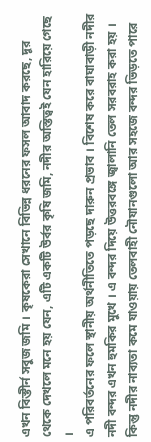এখন বিস্তীর্ন সবুজ জমি । কৃষকেরা সেখানে বিভিন্ন ধরনের ফসল আবাদ করছে, দূর থেকে দেখলে মনে হয় যেন, এটি একটি উর্বর কৃষি জমি, নদীর অস্তিত্বই যেন হারিয়ে গেছে ।
এ পরিবর্তনের ফলে স্থানীয় অর্থনীতিতে পড়ছে দারুন প্রভাব । বিশেষ করে বাঘাবাড়ী নদীর নদী বন্দর এখন হুমকির মুখে । এ বন্দর দিয়ে উত্তরবঙ্গে জ্বালানি তেল সরবরাহ করা হয় । কিন্তু নদীর নাব্যতা কমে যাওয়ায় তেলবাহী নৌযানগুলো আর সহজে বন্দর ভিড়তে পারে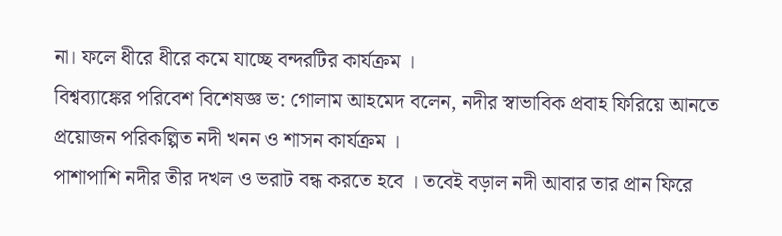না। ফলে ধীরে ধীরে কমে যাচ্ছে বন্দরটির কার্যক্রম ।
বিশ্বব্যাঙ্কের পরিবেশ বিশেষজ্ঞ ভ: গোলাম আহমেদ বলেন, নদীর স্বাভাবিক প্রবাহ ফিরিয়ে আনতে প্রয়োজন পরিকল্পিত নদী খনন ও শাসন কার্যক্রম ।
পাশাপাশি নদীর তীর দখল ও ভরাট বন্ধ করতে হবে । তবেই বড়াল নদী আবার তার প্রান ফিরে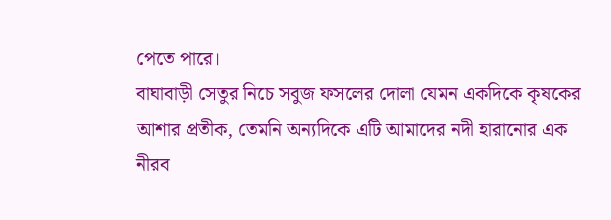পেতে পারে।
বাঘাবাড়ী সেতুর নিচে সবুজ ফসলের দোলা যেমন একদিকে কৃষকের আশার প্রতীক, তেমনি অন্যদিকে এটি আমাদের নদী হারানোর এক নীরব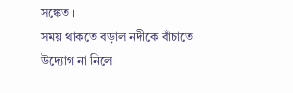সঙ্কেত ।
সময় থাকতে বড়াল নদীকে বাঁচাতে উদ্যোগ না নিলে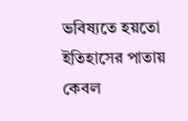ভবিষ্যতে হয়তো ইতিহাসের পাতায় কেবল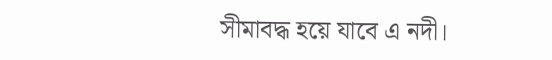সীমাবদ্ধ হয়ে যাবে এ নদী।